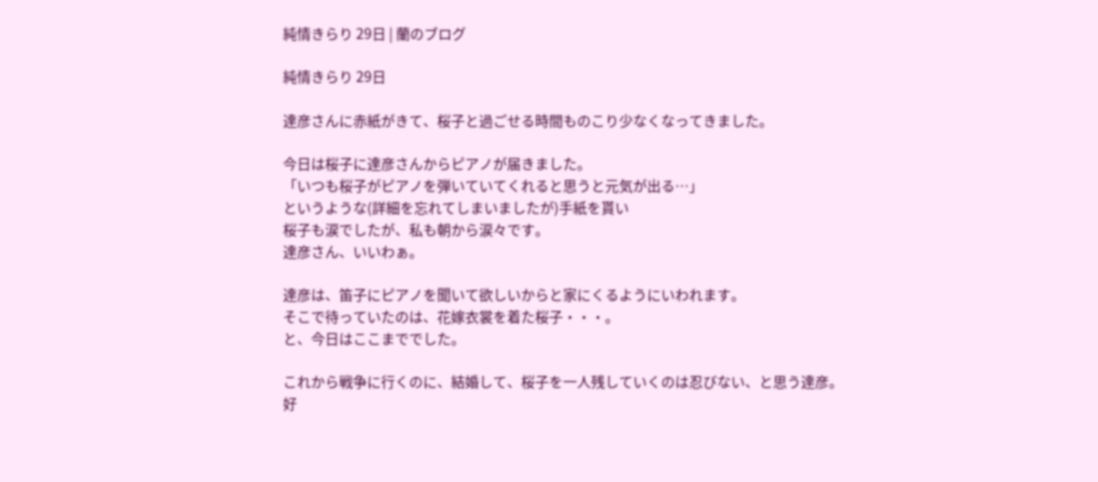純情きらり 29日 | 蘭のブログ

純情きらり 29日

達彦さんに赤紙がきて、桜子と過ごせる時間ものこり少なくなってきました。

今日は桜子に達彦さんからピアノが届きました。
「いつも桜子がピアノを弾いていてくれると思うと元気が出る…」
というような(詳細を忘れてしまいましたが)手紙を貰い
桜子も涙でしたが、私も朝から涙々です。
達彦さん、いいわぁ。

達彦は、笛子にピアノを聞いて欲しいからと家にくるようにいわれます。
そこで待っていたのは、花嫁衣裳を着た桜子・・・。
と、今日はここまででした。

これから戦争に行くのに、結婚して、桜子を一人残していくのは忍びない、と思う達彦。
好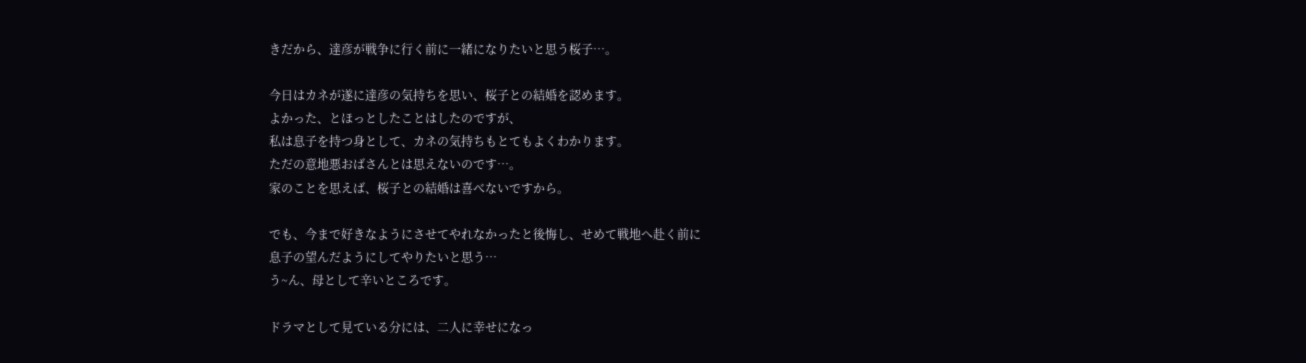きだから、達彦が戦争に行く前に一緒になりたいと思う桜子…。

今日はカネが遂に達彦の気持ちを思い、桜子との結婚を認めます。
よかった、とほっとしたことはしたのですが、
私は息子を持つ身として、カネの気持ちもとてもよくわかります。
ただの意地悪おばさんとは思えないのです…。
家のことを思えば、桜子との結婚は喜べないですから。

でも、今まで好きなようにさせてやれなかったと後悔し、せめて戦地へ赴く前に
息子の望んだようにしてやりたいと思う…
う~ん、母として辛いところです。

ドラマとして見ている分には、二人に幸せになっ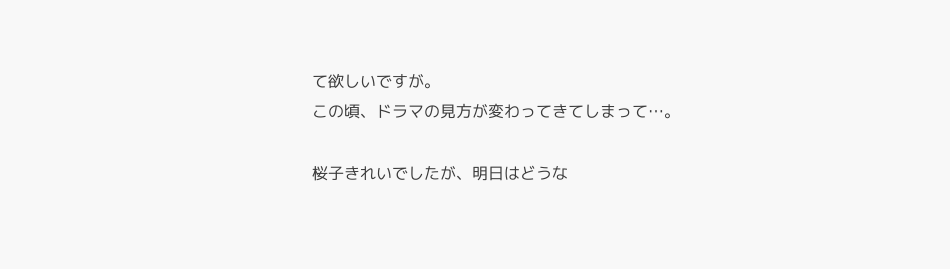て欲しいですが。
この頃、ドラマの見方が変わってきてしまって…。

桜子きれいでしたが、明日はどうな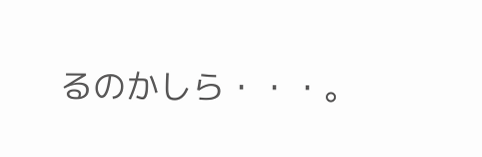るのかしら・・・。